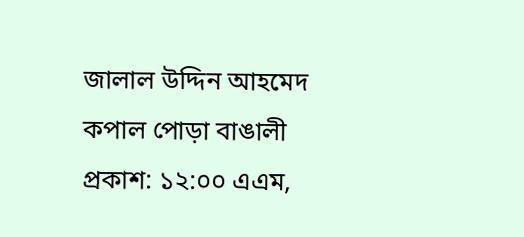জালাল উদ্দিন আহমেদ
কপাল পোড়া বাঙালী
প্রকাশ: ১২:০০ এএম,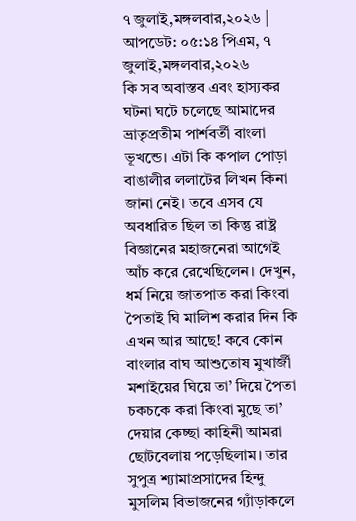৭ জুলাই,মঙ্গলবার,২০২৬ | আপডেট: ০৫:১৪ পিএম, ৭ জুলাই,মঙ্গলবার,২০২৬
কি সব অবাস্তব এবং হাস্যকর ঘটনা ঘটে চলেছে আমাদের ভ্রাতৃপ্রতীম পার্শবর্তী বাংলা ভূখন্ডে। এটা কি কপাল পোড়া বাঙালীর ললাটের লিখন কিনা জানা নেই। তবে এসব যে অবধারিত ছিল তা কিন্তু রাষ্ট্র বিজ্ঞানের মহাজনেরা আগেই আঁচ করে রেখেছিলেন। দেখুন, ধর্ম নিয়ে জাতপাত করা কিংবা পৈতাই ঘি মালিশ করার দিন কি এখন আর আছে! কবে কোন বাংলার বাঘ আশুতোষ মুখার্জী মশাইয়ের ঘিয়ে তা’ দিয়ে পৈতা চকচকে করা কিংবা মুছে তা’ দেয়ার কেচ্ছা কাহিনী আমরা ছোটবেলায় পড়েছিলাম। তার সুপুত্র শ্যামাপ্রসাদের হিন্দু মুসলিম বিভাজনের গ্যাঁড়াকলে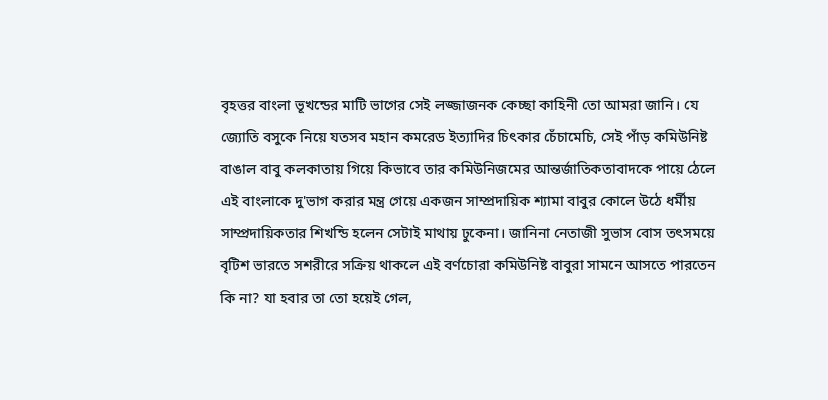বৃহত্তর বাংলা ভূখন্ডের মাটি ভাগের সেই লজ্জাজনক কেচ্ছা কাহিনী তো আমরা জানি। যে জ্যোতি বসুকে নিয়ে যতসব মহান কমরেড ইত্যাদির চিৎকার চেঁচামেচি, সেই পাঁড় কমিউনিষ্ট বাঙাল বাবু কলকাতায় গিয়ে কিভাবে তার কমিউনিজমের আন্তর্জাতিকতাবাদকে পায়ে ঠেলে এই বাংলাকে দু'ভাগ করার মন্ত্র গেয়ে একজন সাম্প্রদায়িক শ্যামা বাবুর কোলে উঠে ধর্মীয় সাম্প্রদায়িকতার শিখন্ডি হলেন সেটাই মাথায় ঢুকেনা। জানিনা নেতাজী সুভাস বোস তৎসময়ে বৃটিশ ভারতে সশরীরে সক্রিয় থাকলে এই বর্ণচোরা কমিউনিষ্ট বাবুরা সামনে আসতে পারতেন কি না? যা হবার তা তো হয়েই গেল,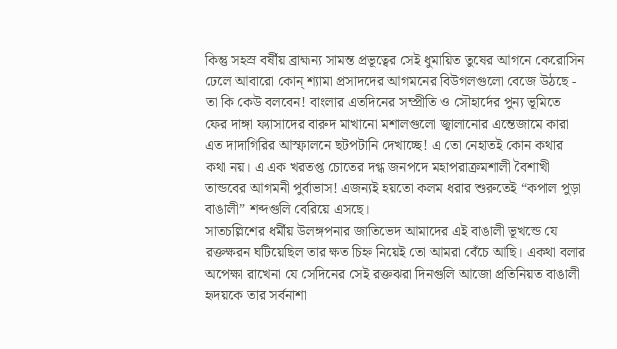কিন্তু সহস্র বর্ষীয় ব্রাহ্মন্য সামন্ত প্রভূত্বের সেই ধুমায়িত তুষের আগনে কেরোসিন ঢেলে আবারো কোন্ শ্যামা প্রসাদদের আগমনের বিউগলগুলো বেজে উঠছে - তা কি কেউ বলবেন! বাংলার এতদিনের সম্প্রীতি ও সৌহার্দের পুন্য ভূমিতে ফের দাঙ্গা ফ্যাসাদের বারুদ মাখানো মশালগুলো জ্বালানোর এন্তেজামে কারা এত দাদাগিরির আস্ফালনে ছটপটানি দেখাচ্ছে! এ তো নেহাতই কোন কথার কথা নয়। এ এক খরতপ্ত চোতের দগ্ধ জনপদে মহাপরাক্রমশালী বৈশাখী তান্ডবের আগমনী পুর্বাভাস! এজন্যই হয়তো কলম ধরার শুরুতেই “কপাল পুড়া বাঙালী” শব্দগুলি বেরিয়ে এসছে।
সাতচল্লিশের ধর্মীয় উলঙ্গপনার জাতিভেদ আমাদের এই বাঙালী ভূখন্ডে যে রক্তক্ষরন ঘটিয়েছিল তার ক্ষত চিহ্ন নিয়েই তো আমরা বেঁচে আছি। একথা বলার অপেক্ষা রাখেনা যে সেদিনের সেই রক্তঝরা দিনগুলি আজো প্রতিনিয়ত বাঙালী হৃদয়কে তার সর্বনাশা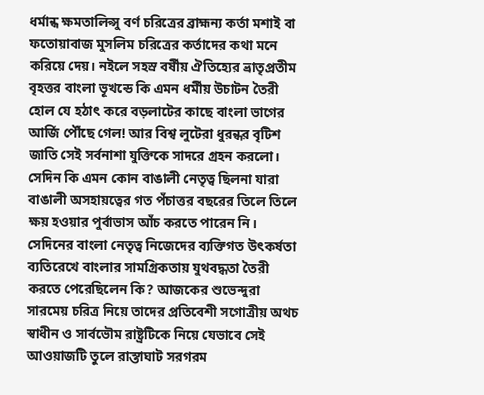ধর্মান্ধ ক্ষমতালিপ্সু বর্ণ চরিত্রের ব্রাহ্মন্য কর্তা মশাই বা ফতোয়াবাজ মুসলিম চরিত্রের কর্তাদের কথা মনে করিয়ে দেয়। নইলে সহস্র বর্ষীয় ঐতিহ্যের ভ্রাতৃপ্রতীম বৃহত্তর বাংলা ভূখন্ডে কি এমন ধর্মীয় উচাটন তৈরী হোল যে হঠাৎ করে বড়লাটের কাছে বাংলা ভাগের আর্জি পৌঁছে গেল! আর বিশ্ব লুটেরা ধুরন্ধর বৃটিশ জাতি সেই সর্বনাশা যুক্তিকে সাদরে গ্রহন করলো। সেদিন কি এমন কোন বাঙালী নেতৃত্ব ছিলনা যারা বাঙালী অসহায়ত্বের গত পঁচাত্তর বছরের তিলে তিলে ক্ষয় হওয়ার পুর্বাভাস আঁচ করতে পারেন নি। সেদিনের বাংলা নেতৃত্ব নিজেদের ব্যক্তিগত উৎকর্ষতা ব্যতিরেখে বাংলার সামগ্রিকতায় যুথবদ্ধতা তৈরী করতে পেরেছিলেন কি? আজকের শুভেন্দুরা সারমেয় চরিত্র নিয়ে তাদের প্রতিবেশী সগোত্রীয় অথচ স্বাধীন ও সার্বভৌম রাষ্ট্রটিকে নিয়ে যেভাবে সেই আওয়াজটি তুলে রাস্তাঘাট সরগরম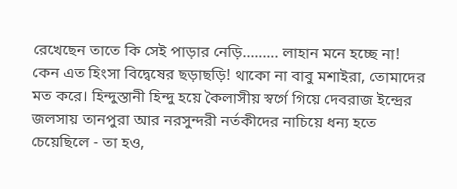রেখেছেন তাতে কি সেই পাড়ার নেড়ি..……. লাহান মনে হচ্ছে না! কেন এত হিংসা বিদ্বেষের ছড়াছড়ি! থাকো না বাবু মশাইরা, তোমাদের মত করে। হিন্দুস্তানী হিন্দু হয়ে কৈলাসীয় স্বর্গে গিয়ে দেবরাজ ইন্দ্রের জলসায় তানপুরা আর নরসুন্দরী নর্তকীদের নাচিয়ে ধন্য হতে চেয়েছিলে - তা হও,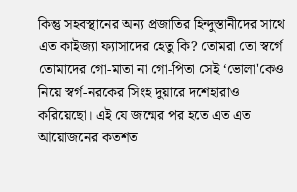কিন্তু সহবস্থানের অন্য প্রজাতির হিন্দুস্তানীদের সাথে এত কাইজ্যা ফ্যাসাদের হেতু কি? তোমরা তো স্বর্গে তোমাদের গো-মাতা না গো-পিতা সেই ‘ভোলা'কেও নিয়ে স্বর্গ-নরকের সিংহ দুয়ারে দশেহারাও করিয়েছো। এই যে জন্মের পর হতে এত এত আয়োজনের কতশত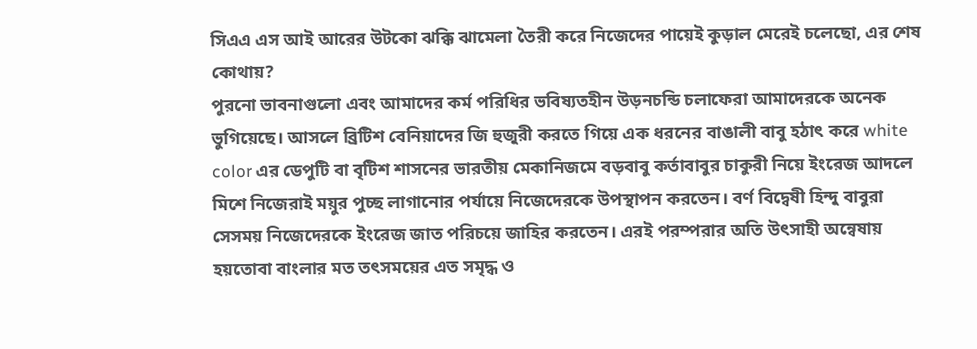সিএএ এস আই আরের উটকো ঝক্কি ঝামেলা তৈরী করে নিজেদের পায়েই কুড়াল মেরেই চলেছো, এর শেষ কোথায়?
পুরনো ভাবনাগুলো এবং আমাদের কর্ম পরিধির ভবিষ্যতহীন উড়নচন্ডি চলাফেরা আমাদেরকে অনেক ভুগিয়েছে। আসলে ব্রিটিশ বেনিয়াদের জি হুজুরী করতে গিয়ে এক ধরনের বাঙালী বাবু হঠাৎ করে white color এর ডেপুটি বা বৃটিশ শাসনের ভারতীয় মেকানিজমে বড়বাবু কর্তাবাবুর চাকুরী নিয়ে ইংরেজ আদলে মিশে নিজেরাই ময়ুর পুচ্ছ লাগানোর পর্যায়ে নিজেদেরকে উপস্থাপন করতেন। বর্ণ বিদ্বেষী হিন্দু বাবুরা সেসময় নিজেদেরকে ইংরেজ জাত পরিচয়ে জাহির করতেন। এরই পরম্পরার অতি উৎসাহী অন্বেষায় হয়তোবা বাংলার মত তৎসময়ের এত সমৃদ্ধ ও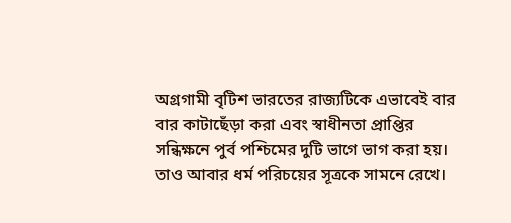অগ্রগামী বৃটিশ ভারতের রাজ্যটিকে এভাবেই বার বার কাটাছেঁড়া করা এবং স্বাধীনতা প্রাপ্তির সন্ধিক্ষনে পুর্ব পশ্চিমের দুটি ভাগে ভাগ করা হয়। তাও আবার ধর্ম পরিচয়ের সূত্রকে সামনে রেখে।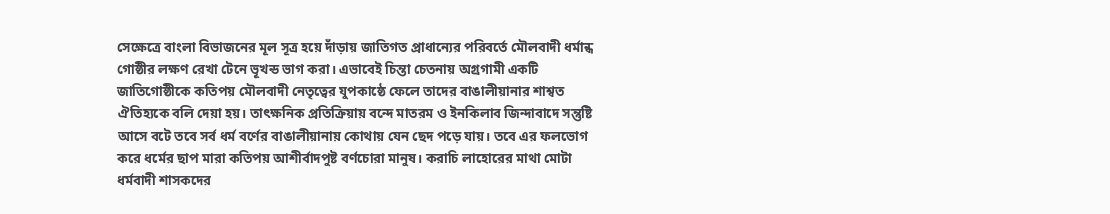সেক্ষেত্রে বাংলা বিভাজনের মূল সূত্র হয়ে দাঁড়ায় জাতিগত প্রাধান্যের পরিবর্তে মৌলবাদী ধর্মান্ধ গোষ্ঠীর লক্ষণ রেখা টেনে ভূখন্ড ভাগ করা। এভাবেই চিন্তা চেতনায় অগ্রগামী একটি জাতিগোষ্ঠীকে কতিপয় মৌলবাদী নেতৃত্বের যুপকাষ্ঠে ফেলে তাদের বাঙালীয়ানার শাশ্বত ঐতিহ্যকে বলি দেয়া হয়। তাৎক্ষনিক প্রতিক্রিয়ায় বন্দে মাতরম ও ইনকিলাব জিন্দাবাদে সন্তুষ্টি আসে বটে তবে সর্ব ধর্ম বর্ণের বাঙালীয়ানায় কোথায় যেন ছেদ পড়ে যায়। তবে এর ফলভোগ করে ধর্মের ছাপ মারা কতিপয় আশীর্বাদপুষ্ট বর্ণচোরা মানুষ। করাচি লাহোরের মাথা মোটা ধর্মবাদী শাসকদের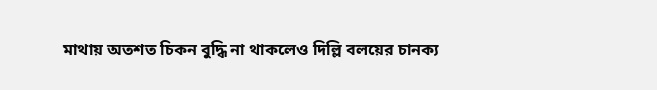মাথায় অতশত চিকন বুদ্ধি না থাকলেও দিল্লি বলয়ের চানক্য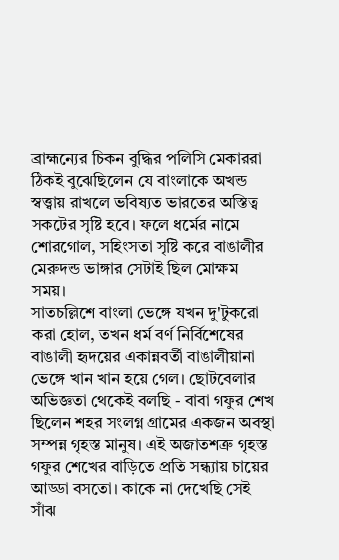ব্রাহ্মন্যের চিকন বুদ্ধির পলিসি মেকাররা ঠিকই বুঝেছিলেন যে বাংলাকে অখন্ড স্বত্ত্বায় রাখলে ভবিষ্যত ভারতের অস্তিত্ব সকটের সৃষ্টি হবে। ফলে ধর্মের নামে শোরগোল, সহিংসতা সৃষ্টি করে বাঙালীর মেরুদন্ড ভাঙ্গার সেটাই ছিল মোক্ষম সময়।
সাতচল্লিশে বাংলা ভেঙ্গে যখন দু'টুকরো করা হোল, তখন ধর্ম বর্ণ নির্বিশেষের বাঙালী হৃদয়ের একান্নবর্তী বাঙালীয়ানা ভেঙ্গে খান খান হয়ে গেল। ছোটবেলার অভিজ্ঞতা থেকেই বলছি - বাবা গফুর শেখ ছিলেন শহর সংলগ্ন গ্রামের একজন অবস্থা সম্পন্ন গৃহস্ত মানুষ। এই অজাতশত্রু গৃহস্ত গফুর শেখের বাড়িতে প্রতি সন্ধ্যায় চায়ের আড্ডা বসতো। কাকে না দেখেছি সেই সাঁঝ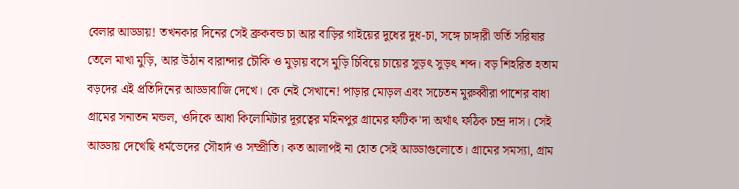বেলার আড্ডায়! তখনকার দিনের সেই ব্রুকবন্ড চা আর বাড়ির গাইয়ের দুধের দুধ-চা, সঙ্গে চাঙ্গারী ভর্তি সরিষার তেলে মাখা মুড়ি, আর উঠান বারান্দার চৌকি ও মুড়ায় বসে মুড়ি চিবিয়ে চায়ের সুড়ৎ সুড়ৎ শব্দ। বড় শিহরিত হতাম বড়দের এই প্রতিদিনের আড্ডাবাজি দেখে। কে নেই সেখানে! পাড়ার মোড়ল এবং সচেতন মুরুব্বীরা পাশের বাধা গ্রামের সনাতন মন্ডল, ওদিকে আধা কিলোমিটার দূরত্বের মহিনপুর গ্রামের ফটিক'দা অর্থাৎ ফঠিক চন্দ্র দাস। সেই আড্ডায় দেখেছি ধর্মভেদের সৌহার্দ ও সম্প্রীতি। কত আলাপই না হোত সেই আড্ডাগুলোতে। গ্রামের সমস্যা, গ্রাম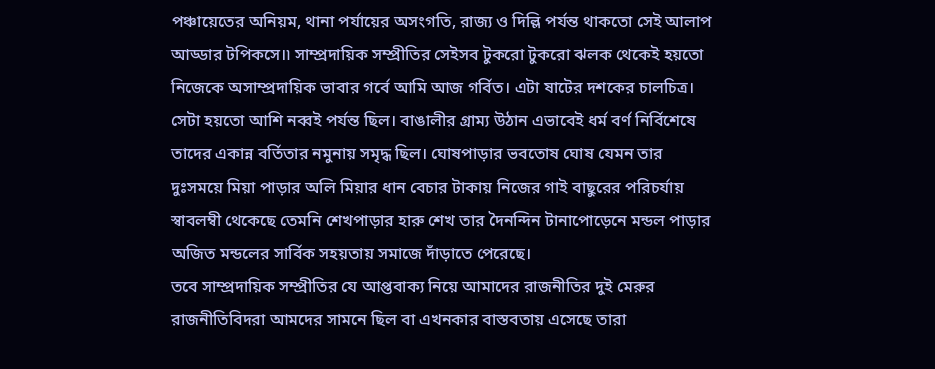পঞ্চায়েতের অনিয়ম, থানা পর্যায়ের অসংগতি, রাজ্য ও দিল্লি পর্যন্ত থাকতো সেই আলাপ আড্ডার টপিকসে।৷ সাম্প্রদায়িক সম্প্রীতির সেইসব টুকরো টুকরো ঝলক থেকেই হয়তো নিজেকে অসাম্প্রদায়িক ভাবার গর্বে আমি আজ গর্বিত। এটা ষাটের দশকের চালচিত্র। সেটা হয়তো আশি নব্বই পর্যন্ত ছিল। বাঙালীর গ্রাম্য উঠান এভাবেই ধর্ম বর্ণ নির্বিশেষে তাদের একান্ন বর্তিতার নমুনায় সমৃদ্ধ ছিল। ঘোষপাড়ার ভবতোষ ঘোষ যেমন তার দুঃসময়ে মিয়া পাড়ার অলি মিয়ার ধান বেচার টাকায় নিজের গাই বাছুরের পরিচর্যায় স্বাবলম্বী থেকেছে তেমনি শেখপাড়ার হারু শেখ তার দৈনন্দিন টানাপোড়েনে মন্ডল পাড়ার অজিত মন্ডলের সার্বিক সহয়তায় সমাজে দাঁড়াতে পেরেছে।
তবে সাম্প্রদায়িক সম্প্রীতির যে আপ্তবাক্য নিয়ে আমাদের রাজনীতির দুই মেরুর রাজনীতিবিদরা আমদের সামনে ছিল বা এখনকার বাস্তবতায় এসেছে তারা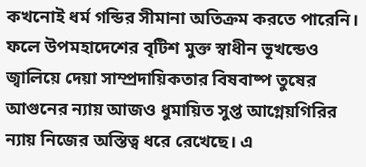কখনোই ধর্ম গন্ডির সীমানা অতিক্রম করতে পারেনি। ফলে উপমহাদেশের বৃটিশ মুক্ত স্বাধীন ভূখন্ডেও জ্বালিয়ে দেয়া সাম্প্রদায়িকতার বিষবাষ্প তুষের আগুনের ন্যায় আজও ধুমায়িত সুপ্ত আগ্নেয়গিরির ন্যায় নিজের অস্তিত্ব ধরে রেখেছে। এ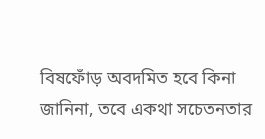বিষফোঁড় অবদমিত হবে কিনা জানিনা, তবে একথা সচেতনতার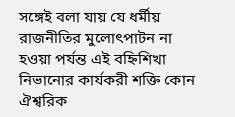সঙ্গেই বলা যায় যে ধর্মীয় রাজনীতির মুলোৎপাটন না হওয়া পর্যন্ত এই বহ্নিশিখা নিভানোর কার্যকরী শক্তি কোন ঐশ্বরিক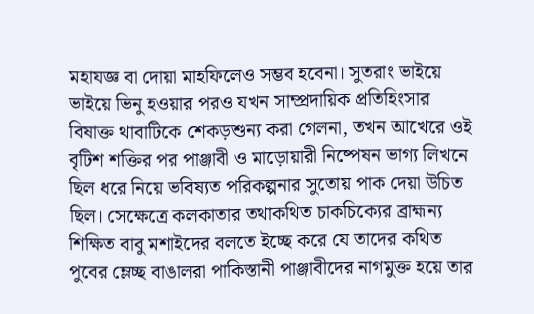মহাযজ্ঞ বা দোয়া মাহফিলেও সম্ভব হবেনা। সুতরাং ভাইয়ে ভাইয়ে ভিনু হওয়ার পরও যখন সাম্প্রদায়িক প্রতিহিংসার বিষাক্ত থাবাটিকে শেকড়শুন্য করা গেলনা, তখন আখেরে ওই বৃটিশ শক্তির পর পাঞ্জাবী ও মাড়োয়ারী নিষ্পেষন ভাগ্য লিখনে ছিল ধরে নিয়ে ভবিষ্যত পরিকল্পনার সুতোয় পাক দেয়া উচিত ছিল। সেক্ষেত্রে কলকাতার তথাকথিত চাকচিক্যের ব্রাহ্মন্য শিক্ষিত বাবু মশাইদের বলতে ইচ্ছে করে যে তাদের কথিত পুবের ম্লেচ্ছ বাঙালরা পাকিস্তানী পাঞ্জাবীদের নাগমুক্ত হয়ে তার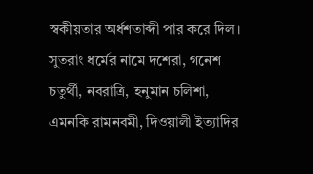স্বকীয়তার অর্ধশতাব্দী পার করে দিল। সুতরাং ধর্মের নামে দশেরা, গনেশ চতুর্থী, নবরাত্রি, হনুমান চলিশা, এমনকি রামনবমী, দিওয়ালী ইত্যাদির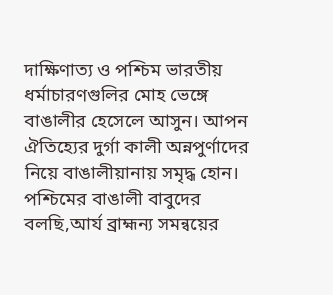দাক্ষিণাত্য ও পশ্চিম ভারতীয় ধর্মাচারণগুলির মোহ ভেঙ্গে বাঙালীর হেসেলে আসুন। আপন ঐতিহ্যের দুর্গা কালী অন্নপুর্ণাদের নিয়ে বাঙালীয়ানায় সমৃদ্ধ হোন। পশ্চিমের বাঙালী বাবুদের বলছি,আর্য ব্রাহ্মন্য সমন্বয়ের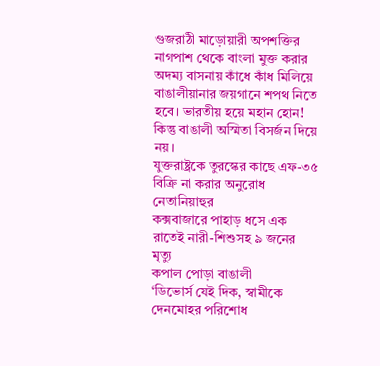গুজরাঠী মাড়োয়ারী অপশক্তির নাগপাশ থেকে বাংলা মুক্ত করার অদম্য বাসনায় কাঁধে কাঁধ মিলিয়ে বাঙালীয়ানার জয়গানে শপথ নিতে হবে। ভারতীয় হয়ে মহান হোন! কিন্তু বাঙালী অস্মিতা বিসর্জন দিয়ে নয়।
যুক্তরাষ্ট্রকে তুরস্কের কাছে এফ-৩৫ বিক্রি না করার অনুরোধ নেতানিয়াহুর
কক্সবাজারে পাহাড় ধসে এক রাতেই নারী-শিশুসহ ৯ জনের মৃত্যু
কপাল পোড়া বাঙালী
‘ডিভোর্স যেই দিক, স্বামীকে দেনমোহর পরিশোধ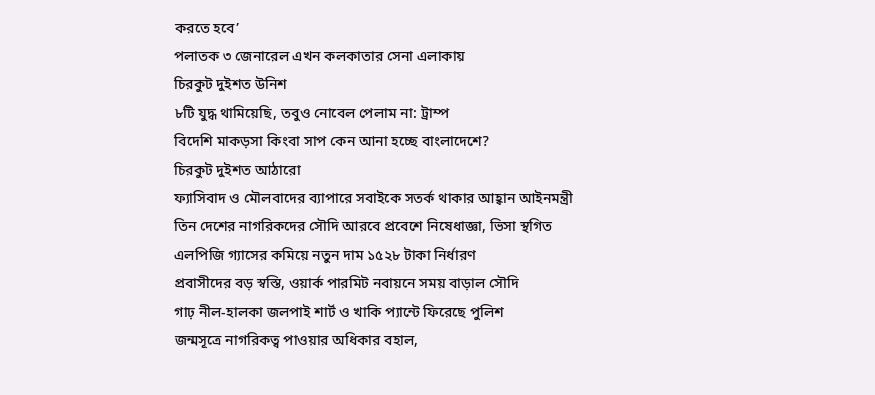করতে হবে’
পলাতক ৩ জেনারেল এখন কলকাতার সেনা এলাকায়
চিরকুট দুইশত উনিশ
৮টি যুদ্ধ থামিয়েছি, তবুও নোবেল পেলাম না: ট্রাম্প
বিদেশি মাকড়সা কিংবা সাপ কেন আনা হচ্ছে বাংলাদেশে?
চিরকুট দুইশত আঠারো
ফ্যাসিবাদ ও মৌলবাদের ব্যাপারে সবাইকে সতর্ক থাকার আহ্বান আইনমন্ত্রী
তিন দেশের নাগরিকদের সৌদি আরবে প্রবেশে নিষেধাজ্ঞা, ভিসা স্থগিত
এলপিজি গ্যাসের কমিয়ে নতুন দাম ১৫২৮ টাকা নির্ধারণ
প্রবাসীদের বড় স্বস্তি, ওয়ার্ক পারমিট নবায়নে সময় বাড়াল সৌদি
গাঢ় নীল-হালকা জলপাই শার্ট ও খাকি প্যান্টে ফিরেছে পুলিশ
জন্মসূত্রে নাগরিকত্ব পাওয়ার অধিকার বহাল,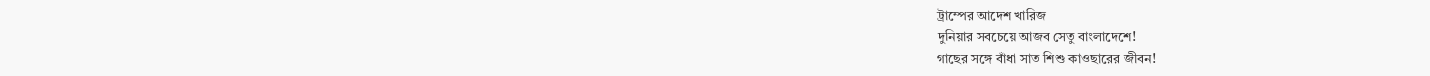ট্রাম্পের আদেশ খারিজ
দুনিয়ার সবচেয়ে আজব সেতু বাংলাদেশে!
গাছের সঙ্গে বাঁধা সাত শিশু কাওছারের জীবন!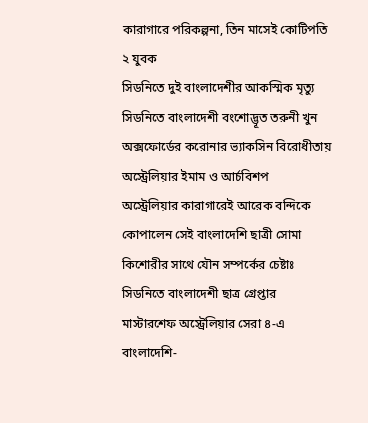কারাগারে পরিকল্পনা, তিন মাসেই কোটিপতি ২ যুবক
সিডনিতে দুই বাংলাদেশীর আকস্মিক মৃত্যু
সিডনিতে বাংলাদেশী বংশোদ্ভূত তরুনী খুন
অক্সফোর্ডের করোনার ভ্যাকসিন বিরোধীতায় অস্ট্রেলিয়ার ইমাম ও আর্চবিশপ
অস্ট্রেলিয়ার কারাগারেই আরেক বন্দিকে কোপালেন সেই বাংলাদেশি ছাত্রী সোমা
কিশোরীর সাথে যৌন সম্পর্কের চেষ্টাঃ সিডনিতে বাংলাদেশী ছাত্র গ্রেপ্তার
মাস্টারশেফ অস্ট্রেলিয়ার সেরা ৪-এ বাংলাদেশি-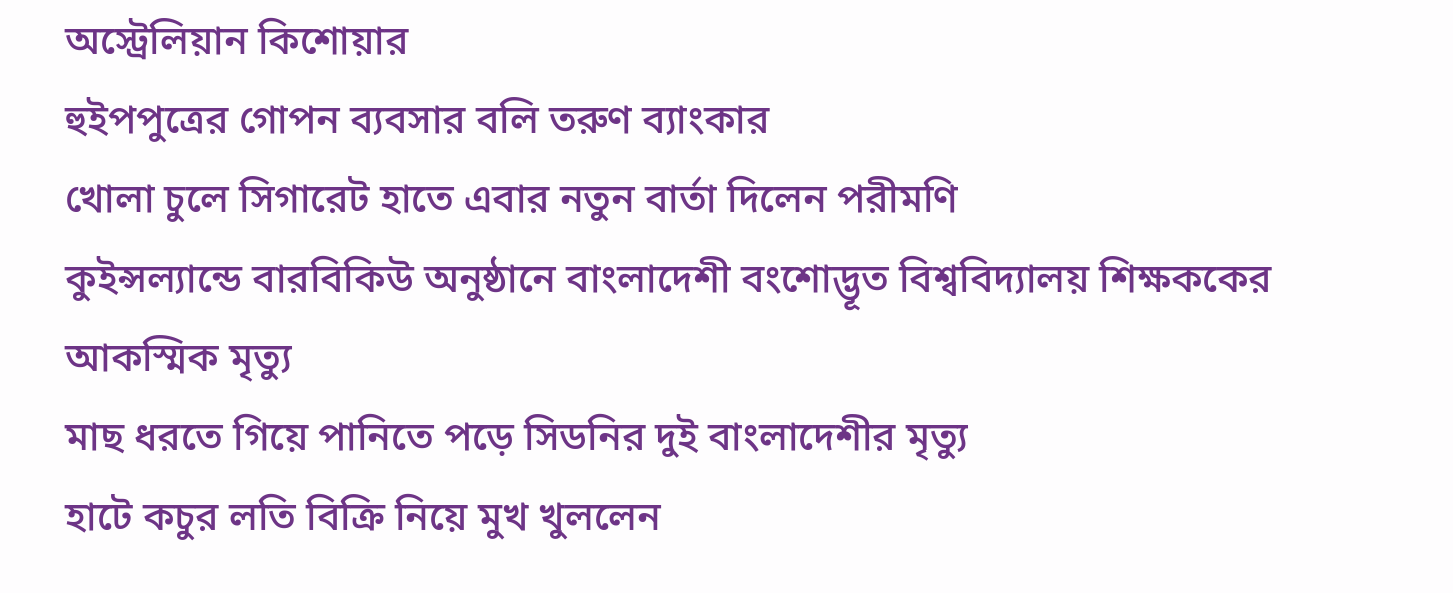অস্ট্রেলিয়ান কিশোয়ার
হুইপপুত্রের গোপন ব্যবসার বলি তরুণ ব্যাংকার
খোলা চুলে সিগারেট হাতে এবার নতুন বার্তা দিলেন পরীমণি
কুইন্সল্যান্ডে বারবিকিউ অনুষ্ঠানে বাংলাদেশী বংশোদ্ভূত বিশ্ববিদ্যালয় শিক্ষককের আকস্মিক মৃত্যু
মাছ ধরতে গিয়ে পানিতে পড়ে সিডনির দুই বাংলাদেশীর মৃত্যু
হাটে কচুর লতি বিক্রি নিয়ে মুখ খুললেন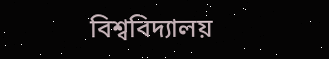বিশ্ববিদ্যালয়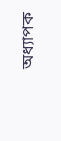অধ্যাপক